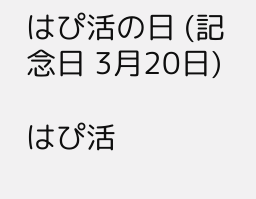はぴ活の日 (記念日 3月20日)

はぴ活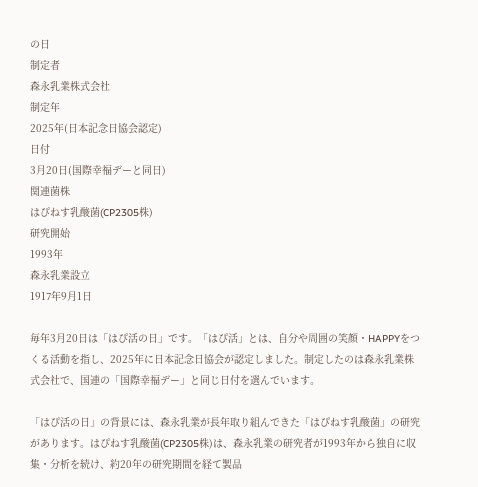の日
制定者
森永乳業株式会社
制定年
2025年(日本記念日協会認定)
日付
3月20日(国際幸福デーと同日)
関連菌株
はぴねす乳酸菌(CP2305株)
研究開始
1993年
森永乳業設立
1917年9月1日

毎年3月20日は「はぴ活の日」です。「はぴ活」とは、自分や周囲の笑顔・HAPPYをつくる活動を指し、2025年に日本記念日協会が認定しました。制定したのは森永乳業株式会社で、国連の「国際幸福デー」と同じ日付を選んでいます。

「はぴ活の日」の背景には、森永乳業が長年取り組んできた「はぴねす乳酸菌」の研究があります。はぴねす乳酸菌(CP2305株)は、森永乳業の研究者が1993年から独自に収集・分析を続け、約20年の研究期間を経て製品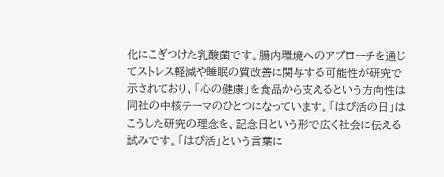化にこぎつけた乳酸菌です。腸内環境へのアプローチを通じてストレス軽減や睡眠の質改善に関与する可能性が研究で示されており、「心の健康」を食品から支えるという方向性は同社の中核テーマのひとつになっています。「はぴ活の日」はこうした研究の理念を、記念日という形で広く社会に伝える試みです。「はぴ活」という言葉に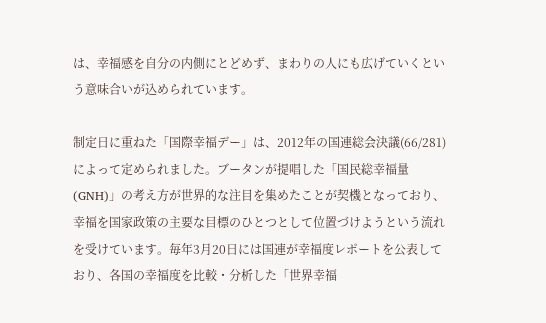は、幸福感を自分の内側にとどめず、まわりの人にも広げていくという意味合いが込められています。

制定日に重ねた「国際幸福デー」は、2012年の国連総会決議(66/281)によって定められました。ブータンが提唱した「国民総幸福量(GNH)」の考え方が世界的な注目を集めたことが契機となっており、幸福を国家政策の主要な目標のひとつとして位置づけようという流れを受けています。毎年3月20日には国連が幸福度レポートを公表しており、各国の幸福度を比較・分析した「世界幸福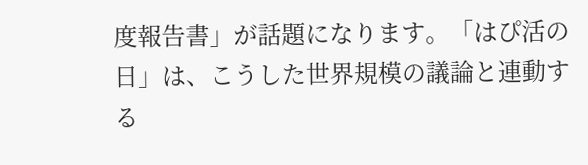度報告書」が話題になります。「はぴ活の日」は、こうした世界規模の議論と連動する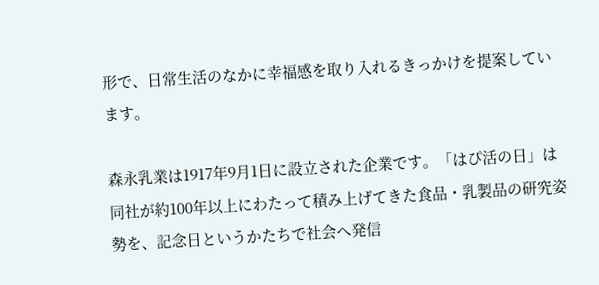形で、日常生活のなかに幸福感を取り入れるきっかけを提案しています。

森永乳業は1917年9月1日に設立された企業です。「はぴ活の日」は同社が約100年以上にわたって積み上げてきた食品・乳製品の研究姿勢を、記念日というかたちで社会へ発信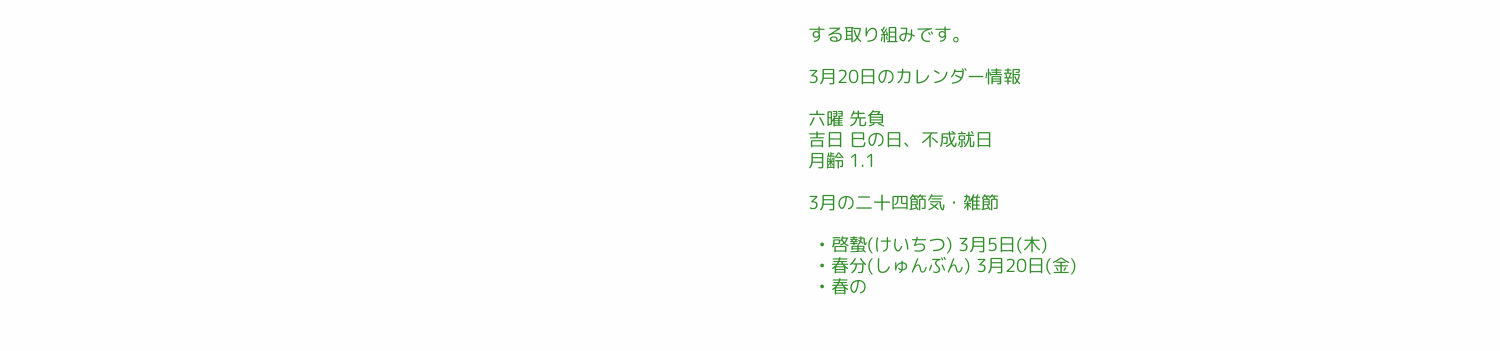する取り組みです。

3月20日のカレンダー情報

六曜 先負
吉日 巳の日、不成就日
月齢 1.1

3月の二十四節気・雑節

  • 啓蟄(けいちつ) 3月5日(木)
  • 春分(しゅんぶん) 3月20日(金)
  • 春の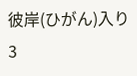彼岸(ひがん)入り 3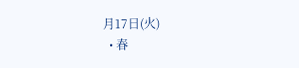月17日(火)
  • 春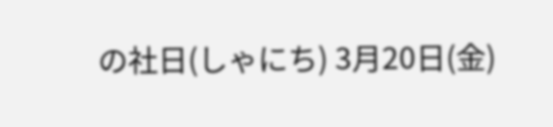の社日(しゃにち) 3月20日(金)